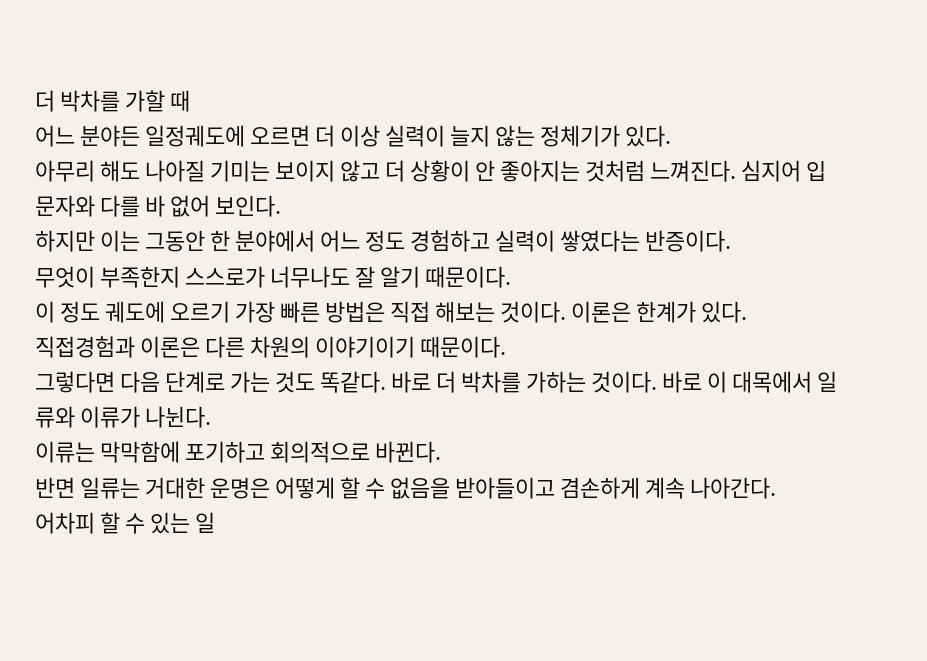더 박차를 가할 때
어느 분야든 일정궤도에 오르면 더 이상 실력이 늘지 않는 정체기가 있다.
아무리 해도 나아질 기미는 보이지 않고 더 상황이 안 좋아지는 것처럼 느껴진다. 심지어 입문자와 다를 바 없어 보인다.
하지만 이는 그동안 한 분야에서 어느 정도 경험하고 실력이 쌓였다는 반증이다.
무엇이 부족한지 스스로가 너무나도 잘 알기 때문이다.
이 정도 궤도에 오르기 가장 빠른 방법은 직접 해보는 것이다. 이론은 한계가 있다.
직접경험과 이론은 다른 차원의 이야기이기 때문이다.
그렇다면 다음 단계로 가는 것도 똑같다. 바로 더 박차를 가하는 것이다. 바로 이 대목에서 일류와 이류가 나뉜다.
이류는 막막함에 포기하고 회의적으로 바뀐다.
반면 일류는 거대한 운명은 어떻게 할 수 없음을 받아들이고 겸손하게 계속 나아간다.
어차피 할 수 있는 일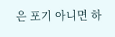은 포기 아니면 하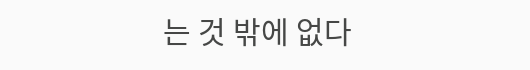는 것 밖에 없다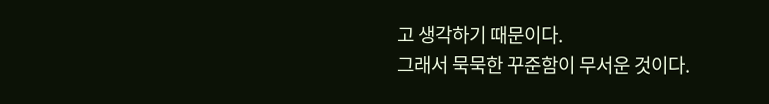고 생각하기 때문이다.
그래서 묵묵한 꾸준함이 무서운 것이다.